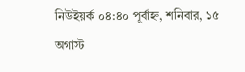নিউইয়র্ক ০৪:৪০ পূর্বাহ্ন, শনিবার, ১৫ অগাস্ট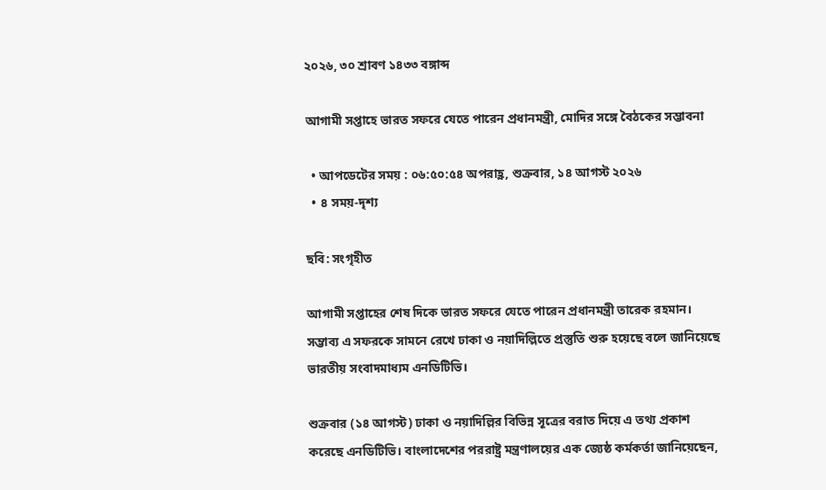২০২৬, ৩০ শ্রাবণ ১৪৩৩ বঙ্গাব্দ

আগামী সপ্তাহে ভারত সফরে যেতে পারেন প্রধানমন্ত্রী, মোদির সঙ্গে বৈঠকের সম্ভাবনা

  • আপডেটের সময় : ০৬:৫০:৫৪ অপরাহ্ণ, শুক্রবার, ১৪ আগস্ট ২০২৬
  • ৪ সময়-দৃশ্য

ছবি: সংগৃহীত

আগামী সপ্তাহের শেষ দিকে ভারত সফরে যেতে পারেন প্রধানমন্ত্রী তারেক রহমান। সম্ভাব্য এ সফরকে সামনে রেখে ঢাকা ও নয়াদিল্লিতে প্রস্তুতি শুরু হয়েছে বলে জানিয়েছে ভারতীয় সংবাদমাধ্যম এনডিটিভি।

শুক্রবার (১৪ আগস্ট) ঢাকা ও নয়াদিল্লির বিভিন্ন সূত্রের বরাত দিয়ে এ তথ্য প্রকাশ করেছে এনডিটিভি। বাংলাদেশের পররাষ্ট্র মন্ত্রণালয়ের এক জ্যেষ্ঠ কর্মকর্তা জানিয়েছেন,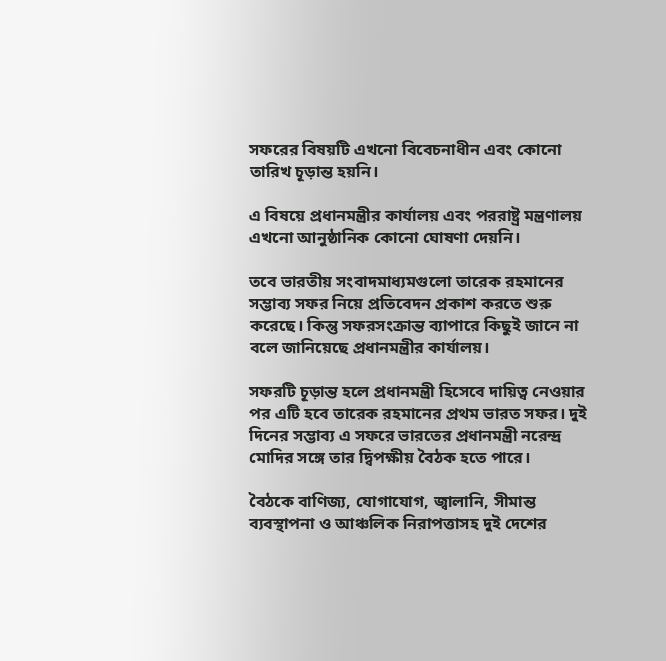সফরের বিষয়টি এখনো বিবেচনাধীন এবং কোনো তারিখ চূড়ান্ত হয়নি।

এ বিষয়ে প্রধানমন্ত্রীর কার্যালয় এবং পররাষ্ট্র মন্ত্রণালয় এখনো আনুষ্ঠানিক কোনো ঘোষণা দেয়নি।

তবে ভারতীয় সংবাদমাধ্যমগুলো তারেক রহমানের সম্ভাব্য সফর নিয়ে প্রতিবেদন প্রকাশ করতে শুরু করেছে। কিন্তু সফরসংক্রান্ত ব্যাপারে কিছুই জানে না বলে জানিয়েছে প্রধানমন্ত্রীর কার্যালয়।

সফরটি চূড়ান্ত হলে প্রধানমন্ত্রী হিসেবে দায়িত্ব নেওয়ার পর এটি হবে তারেক রহমানের প্রথম ভারত সফর। দুই দিনের সম্ভাব্য এ সফরে ভারতের প্রধানমন্ত্রী নরেন্দ্র মোদির সঙ্গে তার দ্বিপক্ষীয় বৈঠক হতে পারে।

বৈঠকে বাণিজ্য, যোগাযোগ, জ্বালানি, সীমান্ত ব্যবস্থাপনা ও আঞ্চলিক নিরাপত্তাসহ দুই দেশের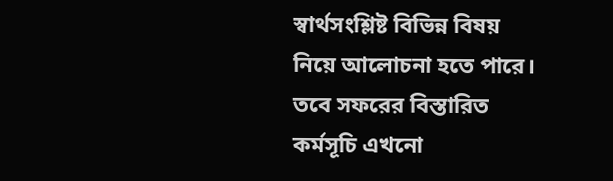স্বার্থসংশ্লিষ্ট বিভিন্ন বিষয় নিয়ে আলোচনা হতে পারে। তবে সফরের বিস্তারিত কর্মসূচি এখনো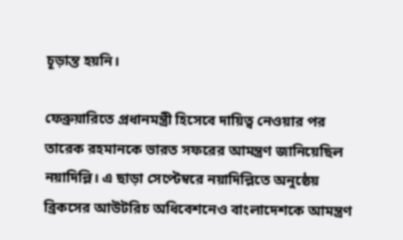চূড়ান্ত হয়নি।

ফেব্রুয়ারিতে প্রধানমন্ত্রী হিসেবে দায়িত্ব নেওয়ার পর তারেক রহমানকে ভারত সফরের আমন্ত্রণ জানিয়েছিল নয়াদিল্লি। এ ছাড়া সেপ্টেম্বরে নয়াদিল্লিতে অনুষ্ঠেয় ব্রিকসের আউটরিচ অধিবেশনেও বাংলাদেশকে আমন্ত্রণ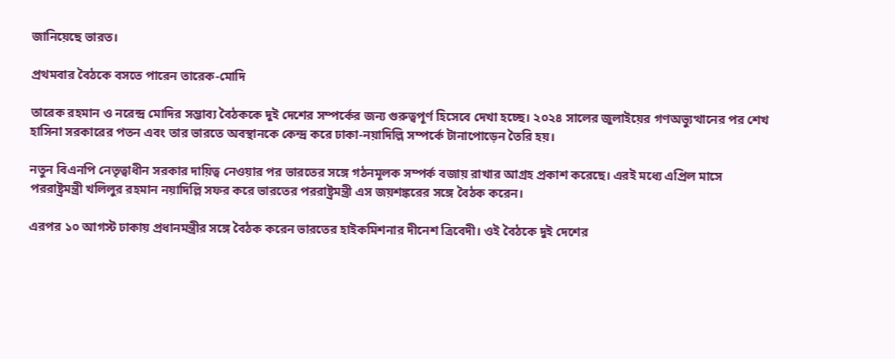জানিয়েছে ভারত।

প্রথমবার বৈঠকে বসতে পারেন তারেক-মোদি

তারেক রহমান ও নরেন্দ্র মোদির সম্ভাব্য বৈঠককে দুই দেশের সম্পর্কের জন্য গুরুত্বপূর্ণ হিসেবে দেখা হচ্ছে। ২০২৪ সালের জুলাইয়ের গণঅভ্যুত্থানের পর শেখ হাসিনা সরকারের পতন এবং তার ভারতে অবস্থানকে কেন্দ্র করে ঢাকা-নয়াদিল্লি সম্পর্কে টানাপোড়েন তৈরি হয়।

নতুন বিএনপি নেতৃত্বাধীন সরকার দায়িত্ব নেওয়ার পর ভারতের সঙ্গে গঠনমূলক সম্পর্ক বজায় রাখার আগ্রহ প্রকাশ করেছে। এরই মধ্যে এপ্রিল মাসে পররাষ্ট্রমন্ত্রী খলিলুর রহমান নয়াদিল্লি সফর করে ভারতের পররাষ্ট্রমন্ত্রী এস জয়শঙ্করের সঙ্গে বৈঠক করেন।

এরপর ১০ আগস্ট ঢাকায় প্রধানমন্ত্রীর সঙ্গে বৈঠক করেন ভারতের হাইকমিশনার দীনেশ ত্রিবেদী। ওই বৈঠকে দুই দেশের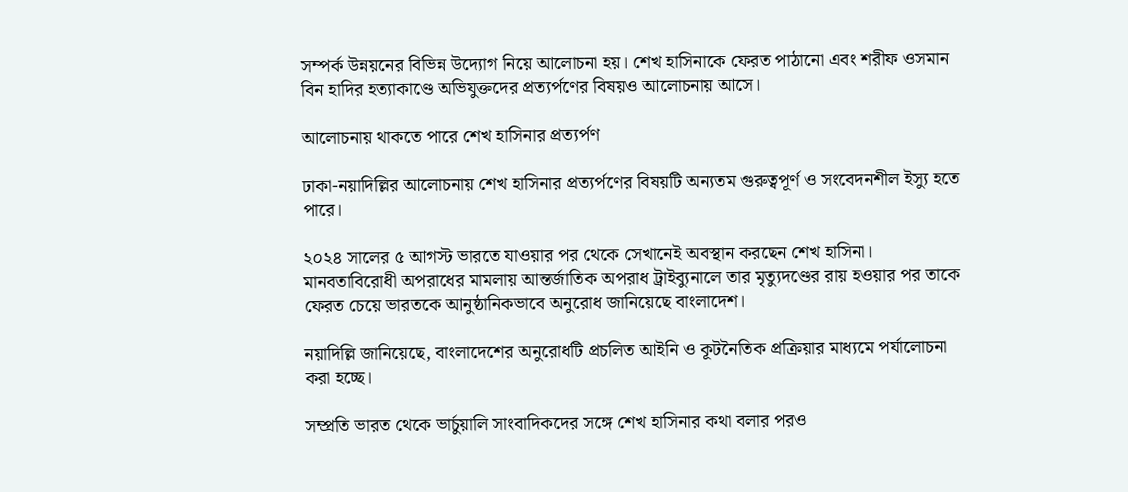সম্পর্ক উন্নয়নের বিভিন্ন উদ্যোগ নিয়ে আলোচনা হয়। শেখ হাসিনাকে ফেরত পাঠানো এবং শরীফ ওসমান বিন হাদির হত্যাকাণ্ডে অভিযুক্তদের প্রত্যর্পণের বিষয়ও আলোচনায় আসে।

আলোচনায় থাকতে পারে শেখ হাসিনার প্রত্যর্পণ

ঢাকা-নয়াদিল্লির আলোচনায় শেখ হাসিনার প্রত্যর্পণের বিষয়টি অন্যতম গুরুত্বপূর্ণ ও সংবেদনশীল ইস্যু হতে পারে।

২০২৪ সালের ৫ আগস্ট ভারতে যাওয়ার পর থেকে সেখানেই অবস্থান করছেন শেখ হাসিনা। মানবতাবিরোধী অপরাধের মামলায় আন্তর্জাতিক অপরাধ ট্রাইব্যুনালে তার মৃত্যুদণ্ডের রায় হওয়ার পর তাকে ফেরত চেয়ে ভারতকে আনুষ্ঠানিকভাবে অনুরোধ জানিয়েছে বাংলাদেশ।

নয়াদিল্লি জানিয়েছে, বাংলাদেশের অনুরোধটি প্রচলিত আইনি ও কূটনৈতিক প্রক্রিয়ার মাধ্যমে পর্যালোচনা করা হচ্ছে।

সম্প্রতি ভারত থেকে ভার্চুয়ালি সাংবাদিকদের সঙ্গে শেখ হাসিনার কথা বলার পরও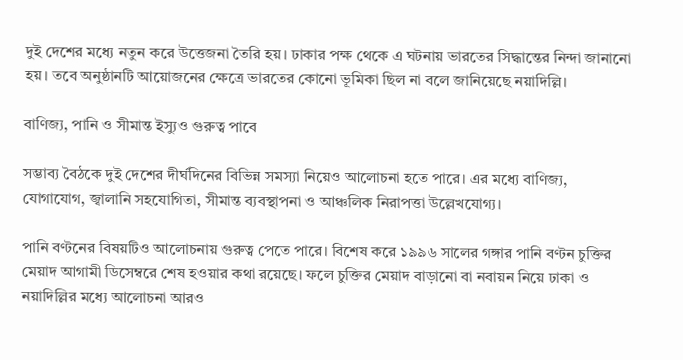দুই দেশের মধ্যে নতুন করে উত্তেজনা তৈরি হয়। ঢাকার পক্ষ থেকে এ ঘটনায় ভারতের সিদ্ধান্তের নিন্দা জানানো হয়। তবে অনুষ্ঠানটি আয়োজনের ক্ষেত্রে ভারতের কোনো ভূমিকা ছিল না বলে জানিয়েছে নয়াদিল্লি।

বাণিজ্য, পানি ও সীমান্ত ইস্যুও গুরুত্ব পাবে

সম্ভাব্য বৈঠকে দুই দেশের দীর্ঘদিনের বিভিন্ন সমস্যা নিয়েও আলোচনা হতে পারে। এর মধ্যে বাণিজ্য, যোগাযোগ, জ্বালানি সহযোগিতা, সীমান্ত ব্যবস্থাপনা ও আঞ্চলিক নিরাপত্তা উল্লেখযোগ্য।

পানি বণ্টনের বিষয়টিও আলোচনায় গুরুত্ব পেতে পারে। বিশেষ করে ১৯৯৬ সালের গঙ্গার পানি বণ্টন চুক্তির মেয়াদ আগামী ডিসেম্বরে শেষ হওয়ার কথা রয়েছে। ফলে চুক্তির মেয়াদ বাড়ানো বা নবায়ন নিয়ে ঢাকা ও নয়াদিল্লির মধ্যে আলোচনা আরও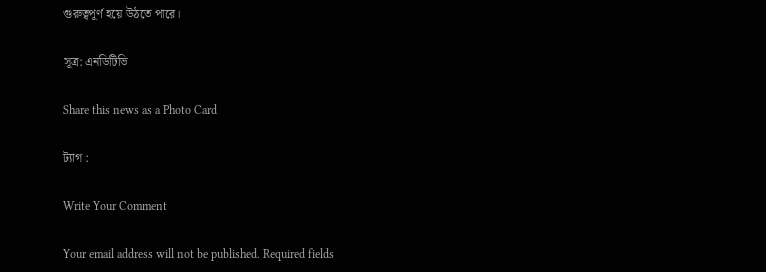গুরুত্বপূর্ণ হয়ে উঠতে পারে।

সূত্র: এনডিটিভি

Share this news as a Photo Card

ট্যাগ :

Write Your Comment

Your email address will not be published. Required fields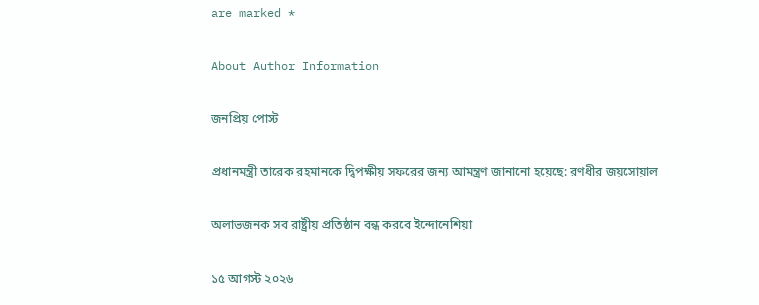are marked *

About Author Information

জনপ্রিয় পোস্ট

প্রধানমন্ত্রী তারেক রহমানকে দ্বিপক্ষীয় সফরের জন্য আমন্ত্রণ জানানো হয়েছে: রণধীর জয়সোয়াল

অলাভজনক সব রাষ্ট্রীয় প্রতিষ্ঠান বন্ধ করবে ইন্দোনেশিয়া

১৫ আগস্ট ২০২৬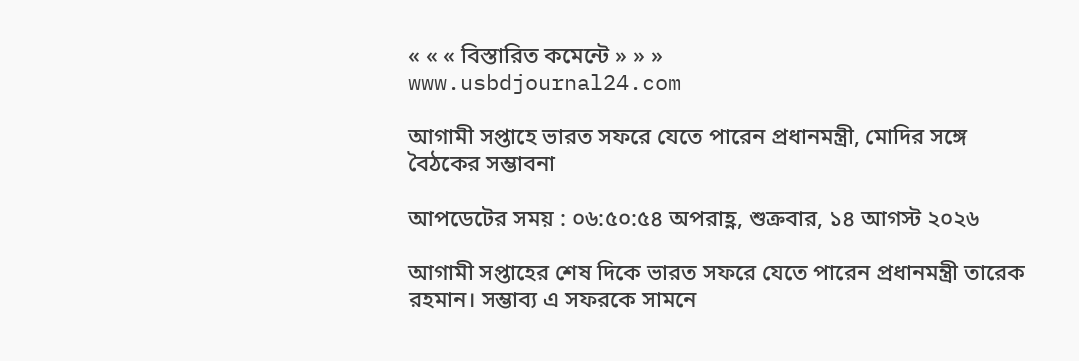« « « বিস্তারিত কমেন্টে » » »
www.usbdjournal24.com

আগামী সপ্তাহে ভারত সফরে যেতে পারেন প্রধানমন্ত্রী, মোদির সঙ্গে বৈঠকের সম্ভাবনা

আপডেটের সময় : ০৬:৫০:৫৪ অপরাহ্ণ, শুক্রবার, ১৪ আগস্ট ২০২৬

আগামী সপ্তাহের শেষ দিকে ভারত সফরে যেতে পারেন প্রধানমন্ত্রী তারেক রহমান। সম্ভাব্য এ সফরকে সামনে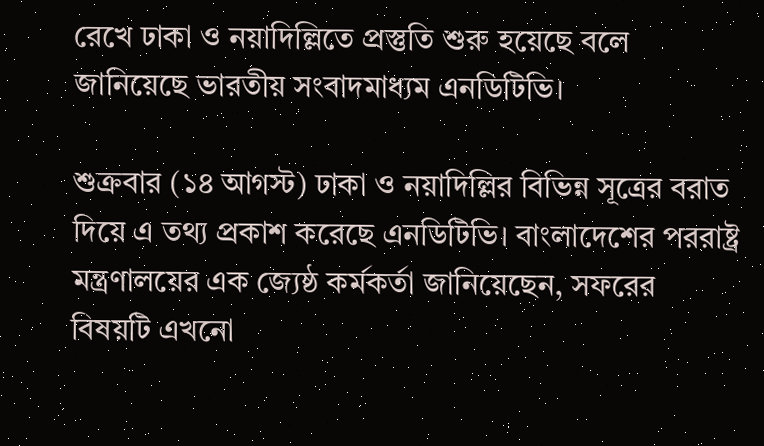রেখে ঢাকা ও নয়াদিল্লিতে প্রস্তুতি শুরু হয়েছে বলে জানিয়েছে ভারতীয় সংবাদমাধ্যম এনডিটিভি।

শুক্রবার (১৪ আগস্ট) ঢাকা ও নয়াদিল্লির বিভিন্ন সূত্রের বরাত দিয়ে এ তথ্য প্রকাশ করেছে এনডিটিভি। বাংলাদেশের পররাষ্ট্র মন্ত্রণালয়ের এক জ্যেষ্ঠ কর্মকর্তা জানিয়েছেন, সফরের বিষয়টি এখনো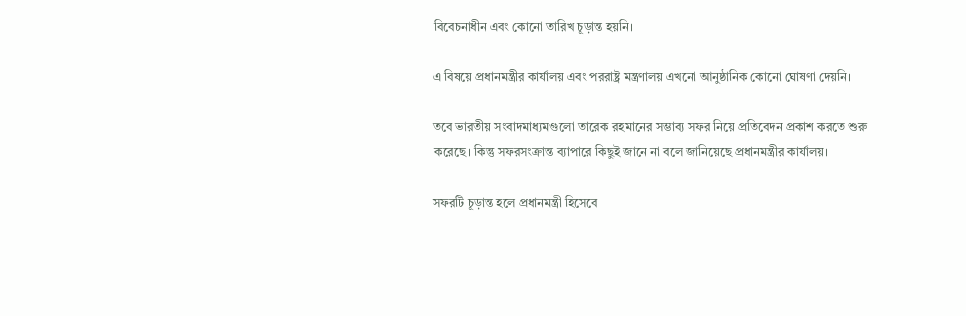বিবেচনাধীন এবং কোনো তারিখ চূড়ান্ত হয়নি।

এ বিষয়ে প্রধানমন্ত্রীর কার্যালয় এবং পররাষ্ট্র মন্ত্রণালয় এখনো আনুষ্ঠানিক কোনো ঘোষণা দেয়নি।

তবে ভারতীয় সংবাদমাধ্যমগুলো তারেক রহমানের সম্ভাব্য সফর নিয়ে প্রতিবেদন প্রকাশ করতে শুরু করেছে। কিন্তু সফরসংক্রান্ত ব্যাপারে কিছুই জানে না বলে জানিয়েছে প্রধানমন্ত্রীর কার্যালয়।

সফরটি চূড়ান্ত হলে প্রধানমন্ত্রী হিসেবে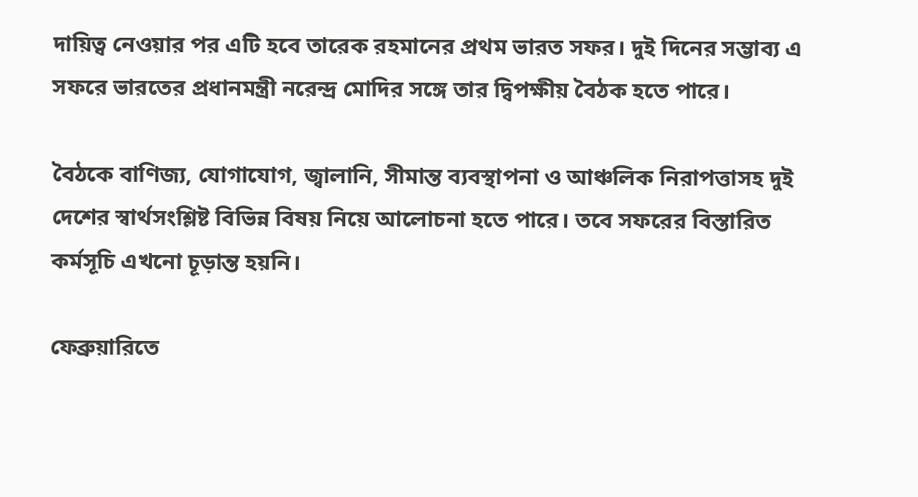দায়িত্ব নেওয়ার পর এটি হবে তারেক রহমানের প্রথম ভারত সফর। দুই দিনের সম্ভাব্য এ সফরে ভারতের প্রধানমন্ত্রী নরেন্দ্র মোদির সঙ্গে তার দ্বিপক্ষীয় বৈঠক হতে পারে।

বৈঠকে বাণিজ্য, যোগাযোগ, জ্বালানি, সীমান্ত ব্যবস্থাপনা ও আঞ্চলিক নিরাপত্তাসহ দুই দেশের স্বার্থসংশ্লিষ্ট বিভিন্ন বিষয় নিয়ে আলোচনা হতে পারে। তবে সফরের বিস্তারিত কর্মসূচি এখনো চূড়ান্ত হয়নি।

ফেব্রুয়ারিতে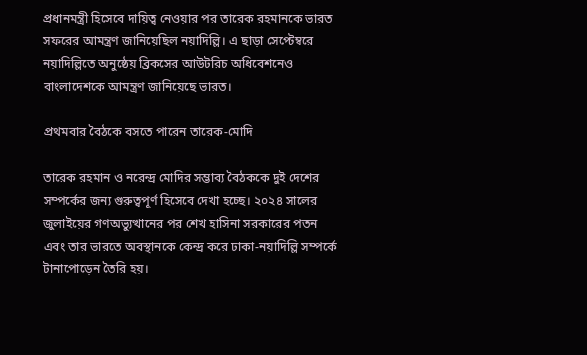প্রধানমন্ত্রী হিসেবে দায়িত্ব নেওয়ার পর তারেক রহমানকে ভারত সফরের আমন্ত্রণ জানিয়েছিল নয়াদিল্লি। এ ছাড়া সেপ্টেম্বরে নয়াদিল্লিতে অনুষ্ঠেয় ব্রিকসের আউটরিচ অধিবেশনেও বাংলাদেশকে আমন্ত্রণ জানিয়েছে ভারত।

প্রথমবার বৈঠকে বসতে পারেন তারেক-মোদি

তারেক রহমান ও নরেন্দ্র মোদির সম্ভাব্য বৈঠককে দুই দেশের সম্পর্কের জন্য গুরুত্বপূর্ণ হিসেবে দেখা হচ্ছে। ২০২৪ সালের জুলাইয়ের গণঅভ্যুত্থানের পর শেখ হাসিনা সরকারের পতন এবং তার ভারতে অবস্থানকে কেন্দ্র করে ঢাকা-নয়াদিল্লি সম্পর্কে টানাপোড়েন তৈরি হয়।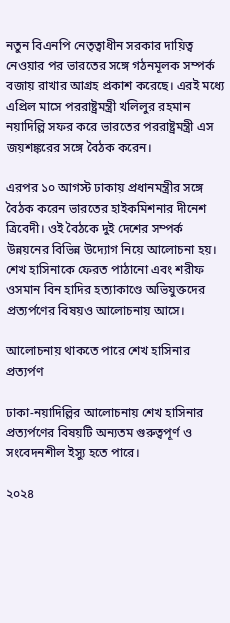নতুন বিএনপি নেতৃত্বাধীন সরকার দায়িত্ব নেওয়ার পর ভারতের সঙ্গে গঠনমূলক সম্পর্ক বজায় রাখার আগ্রহ প্রকাশ করেছে। এরই মধ্যে এপ্রিল মাসে পররাষ্ট্রমন্ত্রী খলিলুর রহমান নয়াদিল্লি সফর করে ভারতের পররাষ্ট্রমন্ত্রী এস জয়শঙ্করের সঙ্গে বৈঠক করেন।

এরপর ১০ আগস্ট ঢাকায় প্রধানমন্ত্রীর সঙ্গে বৈঠক করেন ভারতের হাইকমিশনার দীনেশ ত্রিবেদী। ওই বৈঠকে দুই দেশের সম্পর্ক উন্নয়নের বিভিন্ন উদ্যোগ নিয়ে আলোচনা হয়। শেখ হাসিনাকে ফেরত পাঠানো এবং শরীফ ওসমান বিন হাদির হত্যাকাণ্ডে অভিযুক্তদের প্রত্যর্পণের বিষয়ও আলোচনায় আসে।

আলোচনায় থাকতে পারে শেখ হাসিনার প্রত্যর্পণ

ঢাকা-নয়াদিল্লির আলোচনায় শেখ হাসিনার প্রত্যর্পণের বিষয়টি অন্যতম গুরুত্বপূর্ণ ও সংবেদনশীল ইস্যু হতে পারে।

২০২৪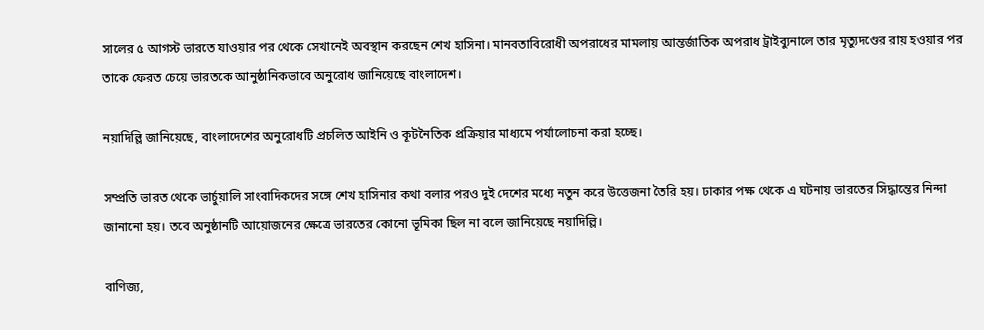সালের ৫ আগস্ট ভারতে যাওয়ার পর থেকে সেখানেই অবস্থান করছেন শেখ হাসিনা। মানবতাবিরোধী অপরাধের মামলায় আন্তর্জাতিক অপরাধ ট্রাইব্যুনালে তার মৃত্যুদণ্ডের রায় হওয়ার পর তাকে ফেরত চেয়ে ভারতকে আনুষ্ঠানিকভাবে অনুরোধ জানিয়েছে বাংলাদেশ।

নয়াদিল্লি জানিয়েছে, বাংলাদেশের অনুরোধটি প্রচলিত আইনি ও কূটনৈতিক প্রক্রিয়ার মাধ্যমে পর্যালোচনা করা হচ্ছে।

সম্প্রতি ভারত থেকে ভার্চুয়ালি সাংবাদিকদের সঙ্গে শেখ হাসিনার কথা বলার পরও দুই দেশের মধ্যে নতুন করে উত্তেজনা তৈরি হয়। ঢাকার পক্ষ থেকে এ ঘটনায় ভারতের সিদ্ধান্তের নিন্দা জানানো হয়। তবে অনুষ্ঠানটি আয়োজনের ক্ষেত্রে ভারতের কোনো ভূমিকা ছিল না বলে জানিয়েছে নয়াদিল্লি।

বাণিজ্য,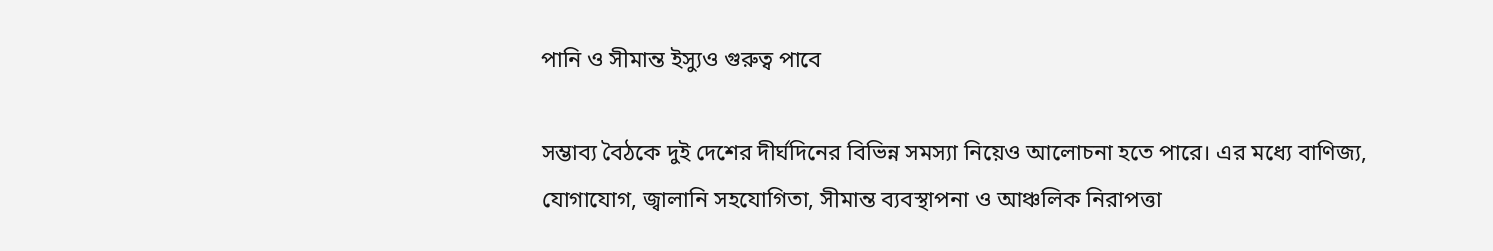পানি ও সীমান্ত ইস্যুও গুরুত্ব পাবে

সম্ভাব্য বৈঠকে দুই দেশের দীর্ঘদিনের বিভিন্ন সমস্যা নিয়েও আলোচনা হতে পারে। এর মধ্যে বাণিজ্য, যোগাযোগ, জ্বালানি সহযোগিতা, সীমান্ত ব্যবস্থাপনা ও আঞ্চলিক নিরাপত্তা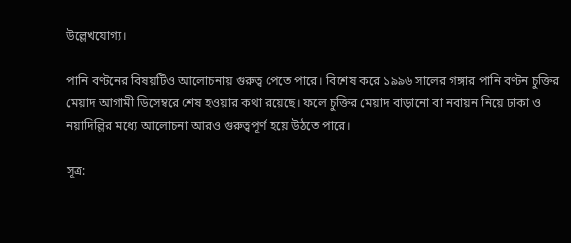উল্লেখযোগ্য।

পানি বণ্টনের বিষয়টিও আলোচনায় গুরুত্ব পেতে পারে। বিশেষ করে ১৯৯৬ সালের গঙ্গার পানি বণ্টন চুক্তির মেয়াদ আগামী ডিসেম্বরে শেষ হওয়ার কথা রয়েছে। ফলে চুক্তির মেয়াদ বাড়ানো বা নবায়ন নিয়ে ঢাকা ও নয়াদিল্লির মধ্যে আলোচনা আরও গুরুত্বপূর্ণ হয়ে উঠতে পারে।

সূত্র: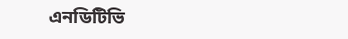এনডিটিভি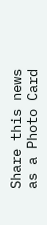Share this news as a Photo Card